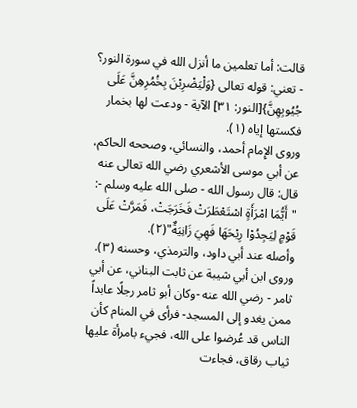قالت: أما تعلمين ما أنزل الله في سورة النور؟ - تعني: قوله تعالى {وَلْيَضْرِبْنَ بِخُمُرِهِنَّ عَلَى جُيُوبِهِنَّ}[النور: ٣١] الآية - ودعت لها بخمار فكستها إياه (١).
وروى الإِمام أحمد، والنسائي، وصححه الحاكم، عن أبي موسى الأشعري رضي الله تعالى عنه قال: قال رسول الله - صلى الله عليه وسلم -: "أَيُّمَا امْرَأَةٍ اسْتَعْطَرَتْ فَخَرَجَتْ، فَمَرَّتْ عَلَى قَوْمٍ لِيَجِدُوْا رِيْحَهَا فَهِيَ زَانِيَةٌ"(٢).
وأصله عند أبي داود، والترمذي، وحسنه (٣).
وروى ابن أبي شيبة عن ثابت البناني، عن أبي ثامر - رضي الله عنه -وكان أبو ثامر رجلًا عابداً ممن يغدو إلى المسجد- فرأى في المنام كأن الناس قد عُرضوا على الله، فجيء بامرأة عليها ثياب رقاق، فجاءت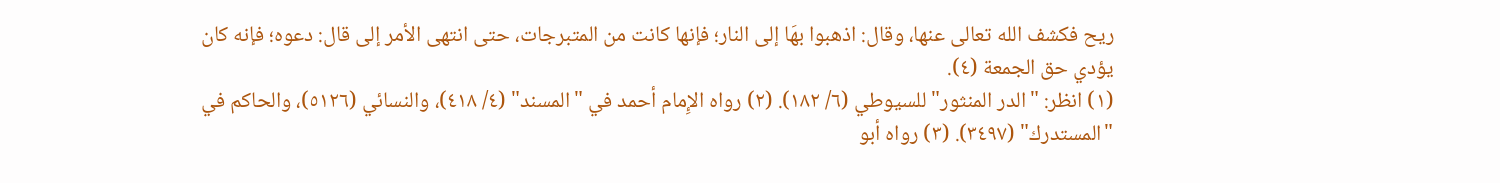ريح فكشف الله تعالى عنها، وقال: اذهبوا بهَا إلى النار؛ فإنها كانت من المتبرجات، حتى انتهى الأمر إلى قال: دعوه؛ فإنه كان يؤدي حق الجمعة (٤).
(١) انظر: "الدر المنثور" للسيوطي (٦/ ١٨٢). (٢) رواه الإِمام أحمد في "المسند" (٤/ ٤١٨)، والنسائي (٥١٢٦)، والحاكم في "المستدرك" (٣٤٩٧). (٣) رواه أبو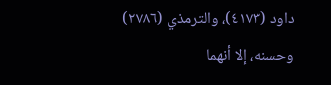داود (٤١٧٣)، والترمذي (٢٧٨٦) وحسنه، إلا أنهما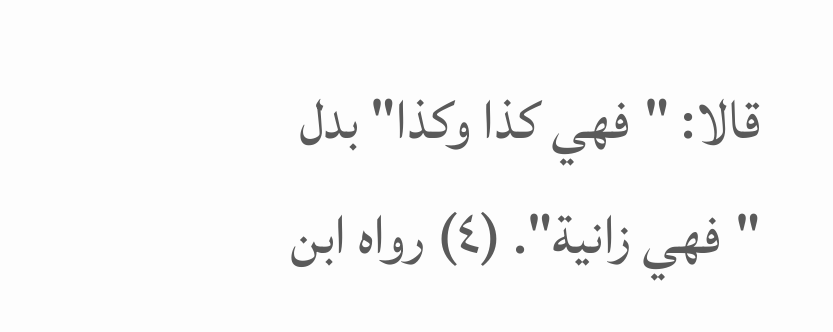قالا: "فهي كذا وكذا" بدل "فهي زانية". (٤) رواه ابن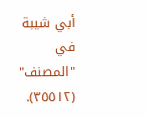أبي شيبة في "المصنف" (٣٥٥١٢).